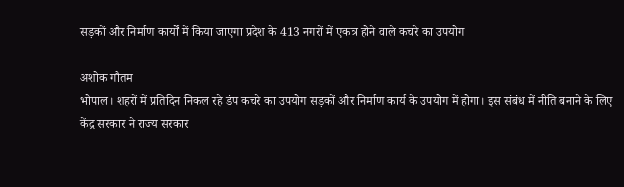सड़कों और निर्माण कार्यों में किया जाएगा प्रदेश के 413 नगरों में एकत्र होने वाले कचरे का उपयोग

अशोक गौतम
भोपाल। शहरों में प्रतिदिन निकल रहे डंप कचरे का उपयोग सड़कों और निर्माण कार्य के उपयोग में होगा। इस संबंध में नीति बनाने के लिए केंद्र सरकार ने राज्य सरकार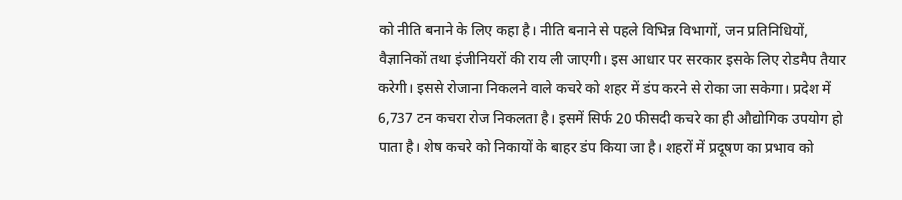को नीति बनाने के लिए कहा है। नीति बनाने से पहले विभिन्न विभागों, जन प्रतिनिधियों, वैज्ञानिकों तथा इंजीनियरों की राय ली जाएगी। इस आधार पर सरकार इसके लिए रोडमैप तैयार करेगी। इससे रोजाना निकलने वाले कचरे को शहर में डंप करने से रोका जा सकेगा। प्रदेश में 6,737 टन कचरा रोज निकलता है। इसमें सिर्फ 20 फीसदी कचरे का ही औद्योगिक उपयोग हो पाता है। शेष कचरे को निकायों के बाहर डंप किया जा है। शहरों में प्रदूषण का प्रभाव को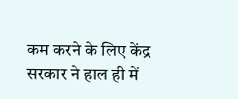कम करने के लिए केंद्र सरकार ने हाल ही में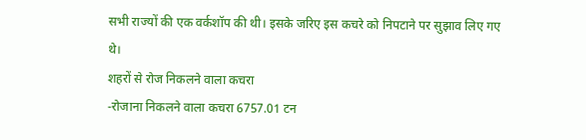सभी राज्यों की एक वर्कशॉप की थी। इसके जरिए इस कचरे को निपटाने पर सुझाव लिए गए थे।
शहरों से रोज निकलने वाला कचरा
-रोजाना निकलने वाला कचरा 6757.01 टन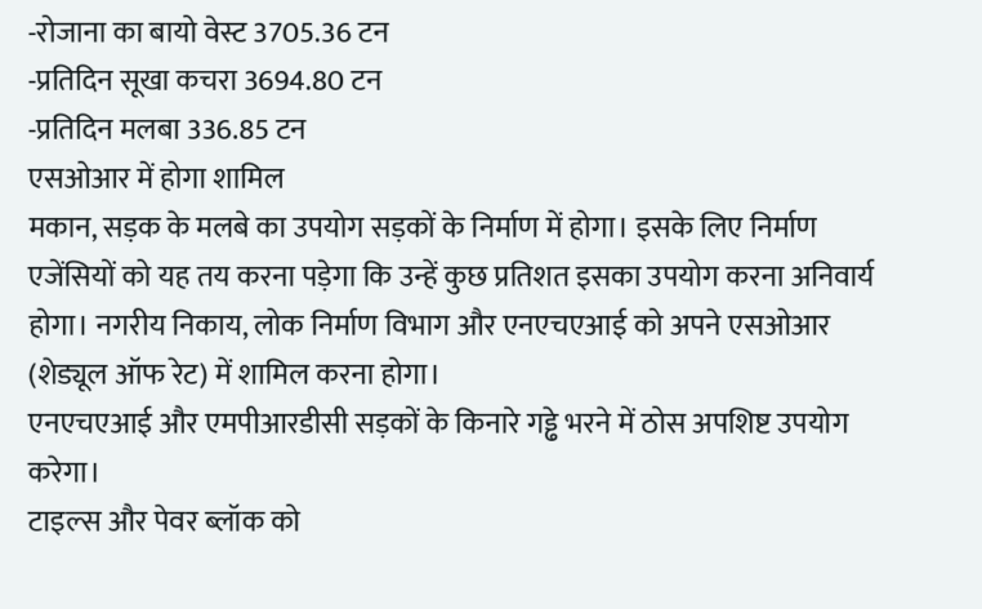-रोजाना का बायो वेस्ट 3705.36 टन
-प्रतिदिन सूखा कचरा 3694.80 टन
-प्रतिदिन मलबा 336.85 टन
एसओआर में होगा शामिल
मकान, सड़क के मलबे का उपयोग सड़कों के निर्माण में होगा। इसके लिए निर्माण एजेंसियों को यह तय करना पड़ेगा कि उन्हें कुछ प्रतिशत इसका उपयोग करना अनिवार्य होगा। नगरीय निकाय, लोक निर्माण विभाग और एनएचएआई को अपने एसओआर (शेड्यूल ऑफ रेट) में शामिल करना होगा।
एनएचएआई और एमपीआरडीसी सड़कों के किनारे गड्ढे भरने में ठोस अपशिष्ट उपयोग करेगा।
टाइल्स और पेवर ब्लॉक को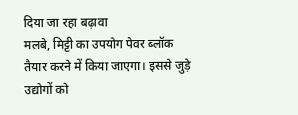दिया जा रहा बढ़ावा
मलबे, मिट्टी का उपयोग पेवर ब्लॉक तैयार करने में किया जाएगा। इससे जुड़े उद्योगों को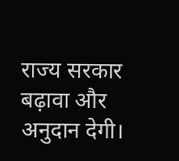राज्य सरकार बढ़ावा और अनुदान देगी।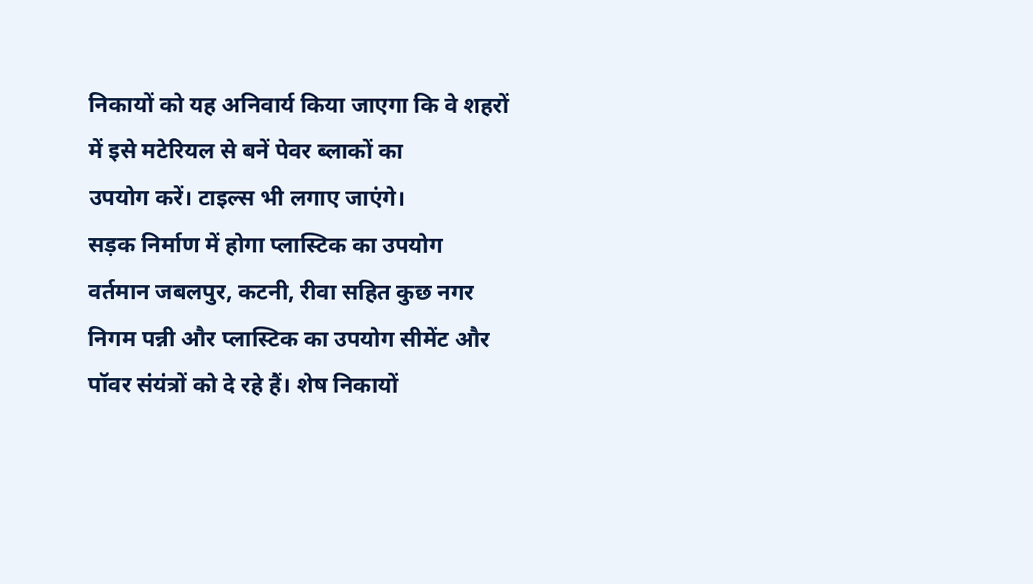निकायों को यह अनिवार्य किया जाएगा कि वे शहरों में इसे मटेरियल से बनें पेवर ब्लाकों का
उपयोग करें। टाइल्स भी लगाए जाएंगे।
सड़क निर्माण में होगा प्लास्टिक का उपयोग
वर्तमान जबलपुर, कटनी, रीवा सहित कुछ नगर निगम पन्नी और प्लास्टिक का उपयोग सीमेंट और पॉवर संयंत्रों को दे रहे हैं। शेष निकायों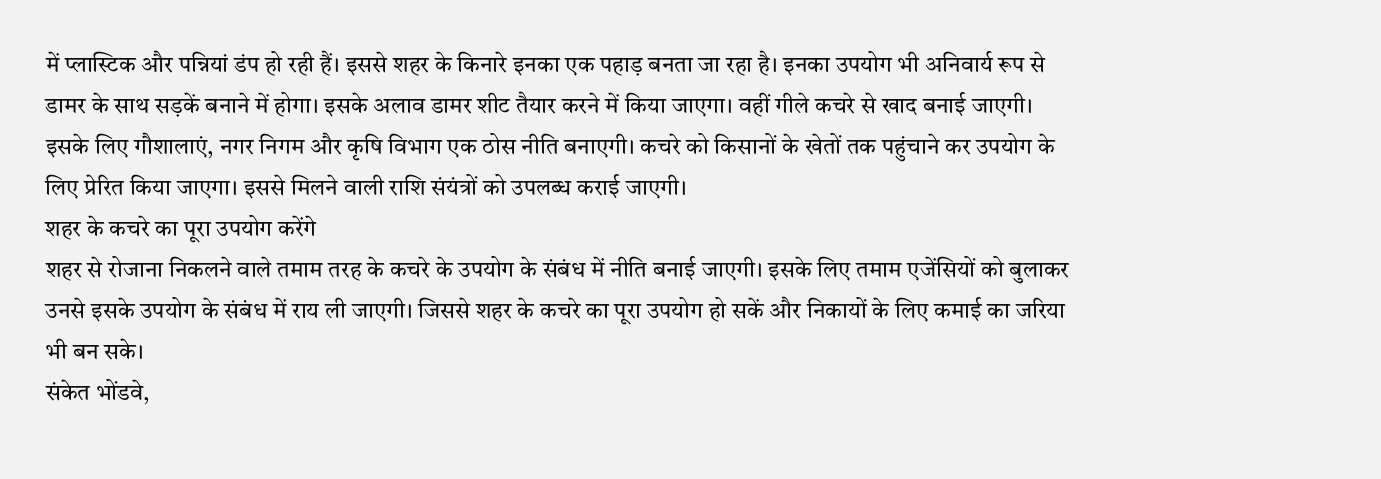में प्लास्टिक और पन्नियां डंप हो रही हैं। इससे शहर के किनारे इनका एक पहाड़ बनता जा रहा है। इनका उपयोग भी अनिवार्य रूप से डामर के साथ सड़कें बनाने में होगा। इसके अलाव डामर शीट तैयार करने में किया जाएगा। वहीं गीले कचरे से खाद बनाई जाएगी। इसके लिए गौशालाएं, नगर निगम और कृषि विभाग एक ठोस नीति बनाएगी। कचरे को किसानों के खेतों तक पहुंचाने कर उपयोग के लिए प्रेरित किया जाएगा। इससे मिलने वाली राशि संयंत्रों को उपलब्ध कराई जाएगी।
शहर के कचरे का पूरा उपयोग करेंगे
शहर से रोजाना निकलने वाले तमाम तरह के कचरे के उपयोग के संबंध में नीति बनाई जाएगी। इसके लिए तमाम एजेंसियों को बुलाकर उनसे इसके उपयोग के संबंध में राय ली जाएगी। जिससे शहर के कचरे का पूरा उपयोग हो सकें और निकायों के लिए कमाई का जरिया भी बन सके।
संकेत भोंडवे,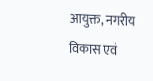आयुक्त, नगरीय विकास एवं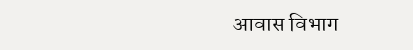आवास विभाग